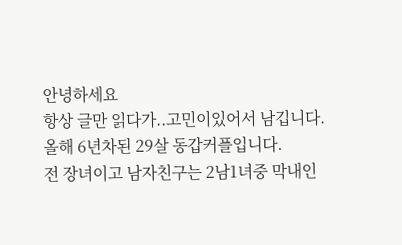안녕하세요
항상 글만 읽다가..고민이있어서 남깁니다.
올해 6년차된 29살 동갑커플입니다.
전 장녀이고 남자친구는 2남1녀중 막내인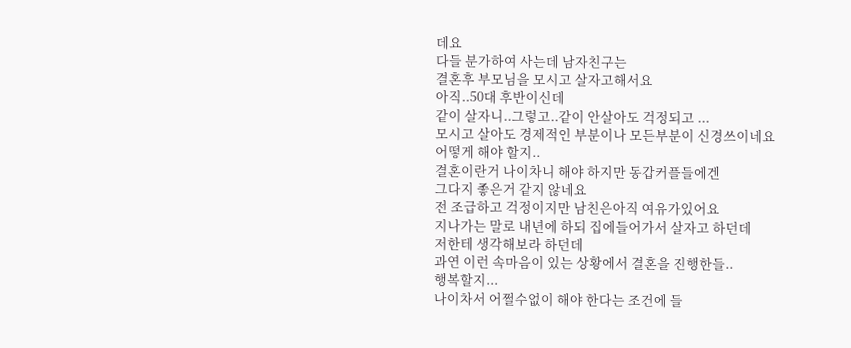데요
다들 분가하여 사는데 남자친구는
결혼후 부모님을 모시고 살자고해서요
아직..50대 후반이신데
같이 살자니..그렇고..같이 안살아도 걱정되고 ...
모시고 살아도 경제적인 부분이나 모든부분이 신경쓰이네요
어떻게 해야 할지..
결혼이란거 나이차니 해야 하지만 동갑커플들에겐
그다지 좋은거 같지 않네요
전 조급하고 걱정이지만 남친은아직 여유가있어요
지나가는 말로 내년에 하되 집에들어가서 살자고 하던데
저한테 생각해보라 하던데
과연 이런 속마음이 있는 상황에서 결혼을 진행한들..
행복할지...
나이차서 어쩔수없이 해야 한다는 조건에 들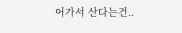어가서 산다는건..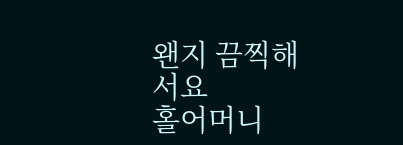왠지 끔찍해서요
홀어머니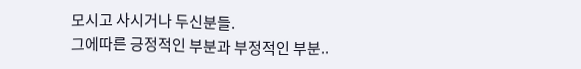모시고 사시거나 두신분들.
그에따른 긍정적인 부분과 부정적인 부분..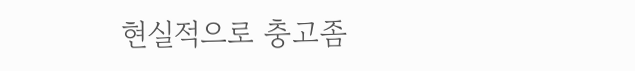현실적으로 충고좀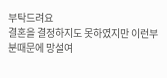부탁드려요
결혼을 결정하지도 못하였지만 이런부분때문에 망설여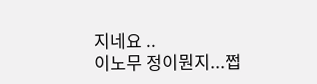지네요 ..
이노무 정이뭔지...쩝